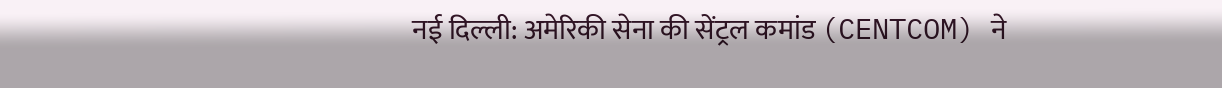नई दिल्ली: अमेरिकी सेना की सेंट्रल कमांड (CENTCOM) ने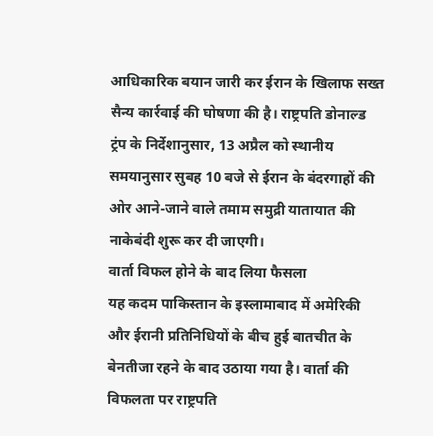आधिकारिक बयान जारी कर ईरान के खिलाफ सख्त सैन्य कार्रवाई की घोषणा की है। राष्ट्रपति डोनाल्ड ट्रंप के निर्देशानुसार, 13 अप्रैल को स्थानीय समयानुसार सुबह 10 बजे से ईरान के बंदरगाहों की ओर आने-जाने वाले तमाम समुद्री यातायात की नाकेबंदी शुरू कर दी जाएगी।
वार्ता विफल होने के बाद लिया फैसला
यह कदम पाकिस्तान के इस्लामाबाद में अमेरिकी और ईरानी प्रतिनिधियों के बीच हुई बातचीत के बेनतीजा रहने के बाद उठाया गया है। वार्ता की विफलता पर राष्ट्रपति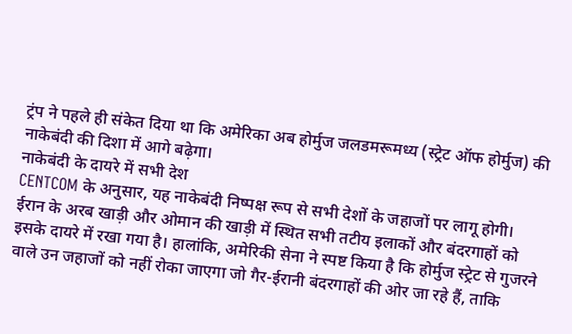ट्रंप ने पहले ही संकेत दिया था कि अमेरिका अब होर्मुज जलडमरूमध्य (स्ट्रेट ऑफ होर्मुज) की नाकेबंदी की दिशा में आगे बढ़ेगा।
नाकेबंदी के दायरे में सभी देश
CENTCOM के अनुसार, यह नाकेबंदी निष्पक्ष रूप से सभी देशों के जहाजों पर लागू होगी। ईरान के अरब खाड़ी और ओमान की खाड़ी में स्थित सभी तटीय इलाकों और बंदरगाहों को इसके दायरे में रखा गया है। हालांकि, अमेरिकी सेना ने स्पष्ट किया है कि होर्मुज स्ट्रेट से गुजरने वाले उन जहाजों को नहीं रोका जाएगा जो गैर-ईरानी बंदरगाहों की ओर जा रहे हैं, ताकि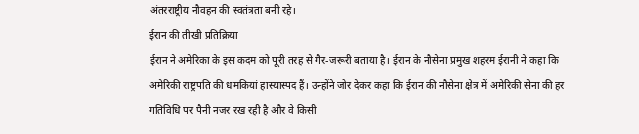अंतरराष्ट्रीय नौवहन की स्वतंत्रता बनी रहे।
ईरान की तीखी प्रतिक्रिया
ईरान ने अमेरिका के इस कदम को पूरी तरह से गैर-जरूरी बताया है। ईरान के नौसेना प्रमुख शहरम ईरानी ने कहा कि अमेरिकी राष्ट्रपति की धमकियां हास्यास्पद हैं। उन्होंने जोर देकर कहा कि ईरान की नौसेना क्षेत्र में अमेरिकी सेना की हर गतिविधि पर पैनी नजर रख रही है और वे किसी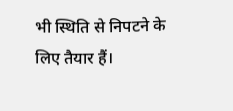भी स्थिति से निपटने के लिए तैयार हैं।